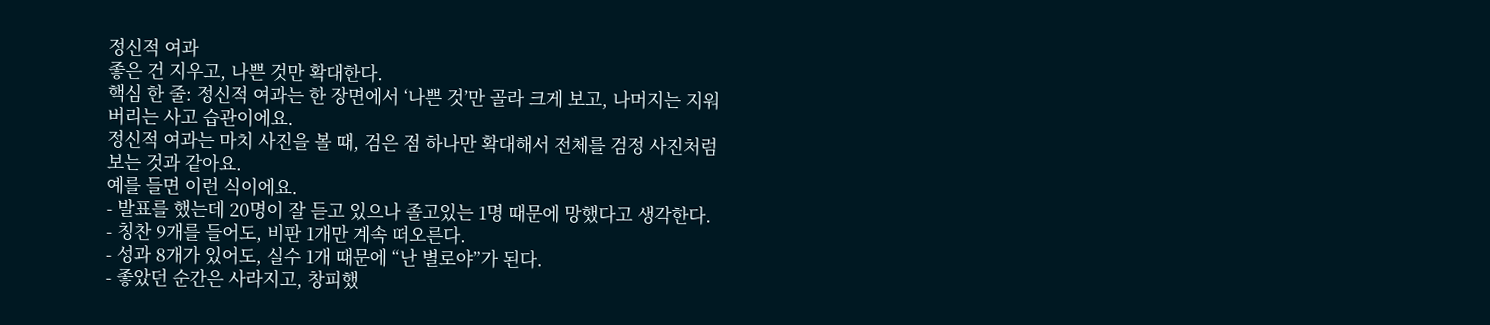정신적 여과
좋은 건 지우고, 나쁜 것만 확대한다.
핵심 한 줄: 정신적 여과는 한 장면에서 ‘나쁜 것’만 골라 크게 보고, 나머지는 지워버리는 사고 습관이에요.
정신적 여과는 마치 사진을 볼 때, 검은 점 하나만 확대해서 전체를 검정 사진처럼 보는 것과 같아요.
예를 들면 이런 식이에요.
- 발표를 했는데 20명이 잘 듣고 있으나 졸고있는 1명 때문에 망했다고 생각한다.
- 칭찬 9개를 들어도, 비판 1개만 계속 떠오른다.
- 성과 8개가 있어도, 실수 1개 때문에 “난 별로야”가 된다.
- 좋았던 순간은 사라지고, 창피했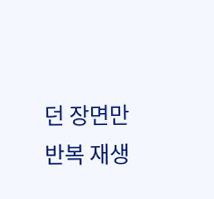던 장면만 반복 재생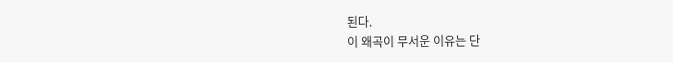된다.
이 왜곡이 무서운 이유는 단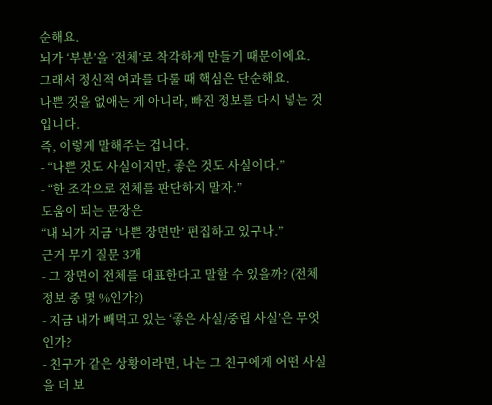순해요.
뇌가 ‘부분’을 ‘전체’로 착각하게 만들기 때문이에요.
그래서 정신적 여과를 다룰 때 핵심은 단순해요.
나쁜 것을 없애는 게 아니라, 빠진 정보를 다시 넣는 것입니다.
즉, 이렇게 말해주는 겁니다.
- “나쁜 것도 사실이지만, 좋은 것도 사실이다.”
- “한 조각으로 전체를 판단하지 말자.”
도움이 되는 문장은
“내 뇌가 지금 ‘나쁜 장면만’ 편집하고 있구나.”
근거 무기 질문 3개
- 그 장면이 전체를 대표한다고 말할 수 있을까? (전체 정보 중 몇 %인가?)
- 지금 내가 빼먹고 있는 ‘좋은 사실/중립 사실’은 무엇인가?
- 친구가 같은 상황이라면, 나는 그 친구에게 어떤 사실을 더 보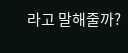라고 말해줄까?